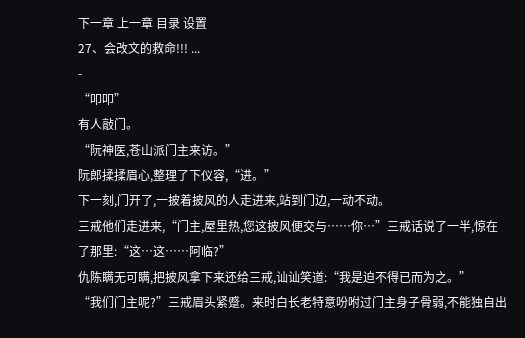下一章 上一章 目录 设置
27、会改文的救命!!! ...
-
“叩叩”
有人敲门。
“阮神医,苍山派门主来访。”
阮郎揉揉眉心,整理了下仪容,“进。”
下一刻,门开了,一披着披风的人走进来,站到门边,一动不动。
三戒他们走进来,“门主,屋里热,您这披风便交与……你…”三戒话说了一半,惊在了那里:“这…这……阿临?”
仇陈瞒无可瞒,把披风拿下来还给三戒,讪讪笑道:“我是迫不得已而为之。”
“我们门主呢?”三戒眉头紧蹙。来时白长老特意吩咐过门主身子骨弱,不能独自出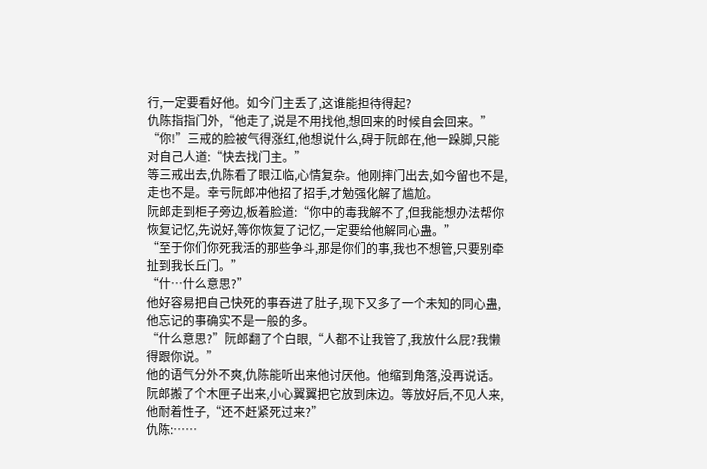行,一定要看好他。如今门主丢了,这谁能担待得起?
仇陈指指门外,“他走了,说是不用找他,想回来的时候自会回来。”
“你!”三戒的脸被气得涨红,他想说什么,碍于阮郎在,他一跺脚,只能对自己人道:“快去找门主。”
等三戒出去,仇陈看了眼江临,心情复杂。他刚摔门出去,如今留也不是,走也不是。幸亏阮郎冲他招了招手,才勉强化解了尴尬。
阮郎走到柜子旁边,板着脸道:“你中的毒我解不了,但我能想办法帮你恢复记忆,先说好,等你恢复了记忆,一定要给他解同心蛊。”
“至于你们你死我活的那些争斗,那是你们的事,我也不想管,只要别牵扯到我长丘门。”
“什…什么意思?”
他好容易把自己快死的事吞进了肚子,现下又多了一个未知的同心蛊,他忘记的事确实不是一般的多。
“什么意思?”阮郎翻了个白眼,“人都不让我管了,我放什么屁?我懒得跟你说。”
他的语气分外不爽,仇陈能听出来他讨厌他。他缩到角落,没再说话。
阮郎搬了个木匣子出来,小心翼翼把它放到床边。等放好后,不见人来,他耐着性子,“还不赶紧死过来?”
仇陈:……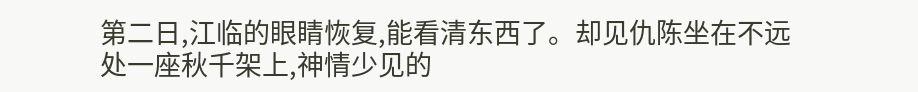第二日,江临的眼睛恢复,能看清东西了。却见仇陈坐在不远处一座秋千架上,神情少见的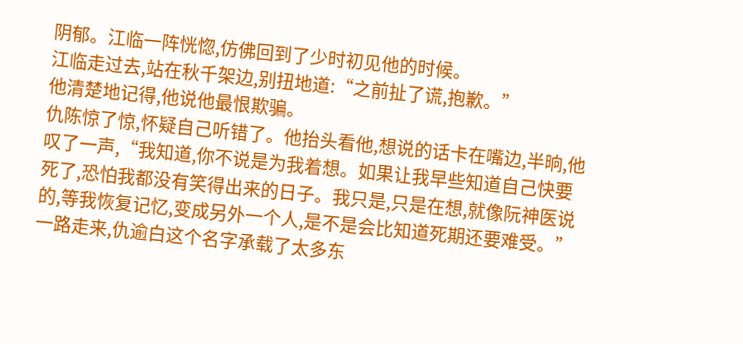阴郁。江临一阵恍惚,仿佛回到了少时初见他的时候。
江临走过去,站在秋千架边,别扭地道:“之前扯了谎,抱歉。”
他清楚地记得,他说他最恨欺骗。
仇陈惊了惊,怀疑自己听错了。他抬头看他,想说的话卡在嘴边,半晌,他叹了一声,“我知道,你不说是为我着想。如果让我早些知道自己快要死了,恐怕我都没有笑得出来的日子。我只是,只是在想,就像阮神医说的,等我恢复记忆,变成另外一个人,是不是会比知道死期还要难受。”
一路走来,仇逾白这个名字承载了太多东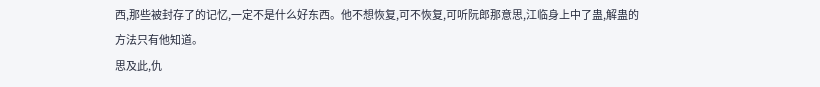西,那些被封存了的记忆,一定不是什么好东西。他不想恢复,可不恢复,可听阮郎那意思,江临身上中了蛊,解蛊的方法只有他知道。
思及此,仇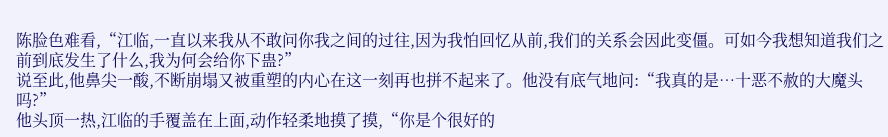陈脸色难看,“江临,一直以来我从不敢问你我之间的过往,因为我怕回忆从前,我们的关系会因此变僵。可如今我想知道我们之前到底发生了什么,我为何会给你下蛊?”
说至此,他鼻尖一酸,不断崩塌又被重塑的内心在这一刻再也拼不起来了。他没有底气地问:“我真的是…十恶不赦的大魔头吗?”
他头顶一热,江临的手覆盖在上面,动作轻柔地摸了摸,“你是个很好的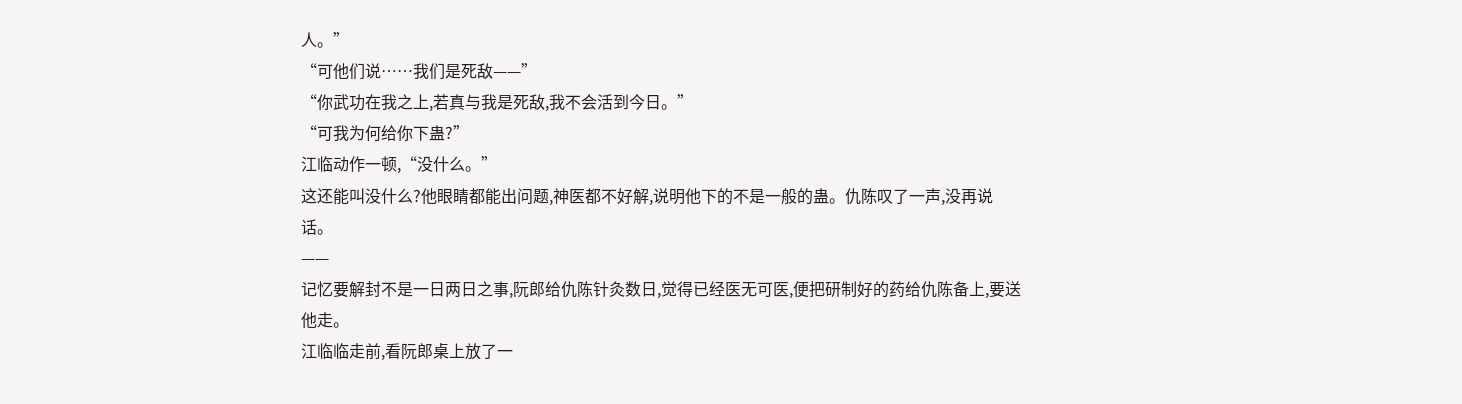人。”
“可他们说……我们是死敌——”
“你武功在我之上,若真与我是死敌,我不会活到今日。”
“可我为何给你下蛊?”
江临动作一顿,“没什么。”
这还能叫没什么?他眼睛都能出问题,神医都不好解,说明他下的不是一般的蛊。仇陈叹了一声,没再说话。
——
记忆要解封不是一日两日之事,阮郎给仇陈针灸数日,觉得已经医无可医,便把研制好的药给仇陈备上,要送他走。
江临临走前,看阮郎桌上放了一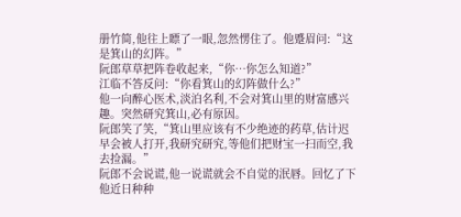册竹简,他往上瞟了一眼,忽然愣住了。他蹙眉问:“这是箕山的幻阵。”
阮郎草草把阵卷收起来,“你…你怎么知道?”
江临不答反问:“你看箕山的幻阵做什么?”
他一向醉心医术,淡泊名利,不会对箕山里的财富感兴趣。突然研究箕山,必有原因。
阮郎笑了笑,“箕山里应该有不少绝迹的药草,估计迟早会被人打开,我研究研究,等他们把财宝一扫而空,我去捡漏。”
阮郎不会说谎,他一说谎就会不自觉的泯唇。回忆了下他近日种种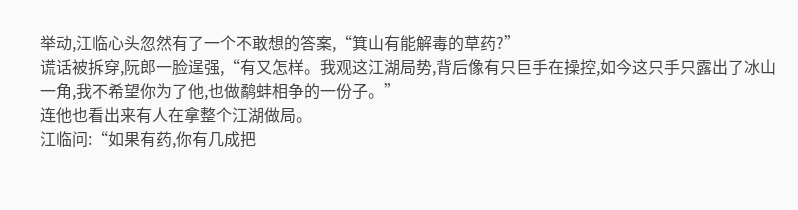举动,江临心头忽然有了一个不敢想的答案,“箕山有能解毒的草药?”
谎话被拆穿,阮郎一脸逞强,“有又怎样。我观这江湖局势,背后像有只巨手在操控,如今这只手只露出了冰山一角,我不希望你为了他,也做鹬蚌相争的一份子。”
连他也看出来有人在拿整个江湖做局。
江临问:“如果有药,你有几成把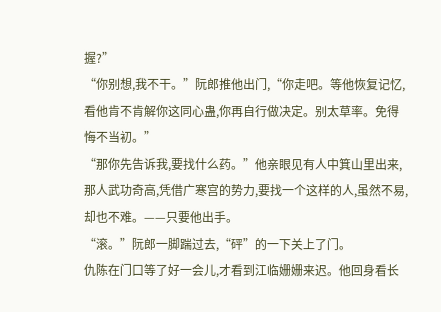握?”
“你别想,我不干。”阮郎推他出门,“你走吧。等他恢复记忆,看他肯不肯解你这同心蛊,你再自行做决定。别太草率。免得悔不当初。”
“那你先告诉我,要找什么药。”他亲眼见有人中箕山里出来,那人武功奇高,凭借广寒宫的势力,要找一个这样的人,虽然不易,却也不难。——只要他出手。
“滚。”阮郎一脚踹过去,“砰”的一下关上了门。
仇陈在门口等了好一会儿,才看到江临姗姗来迟。他回身看长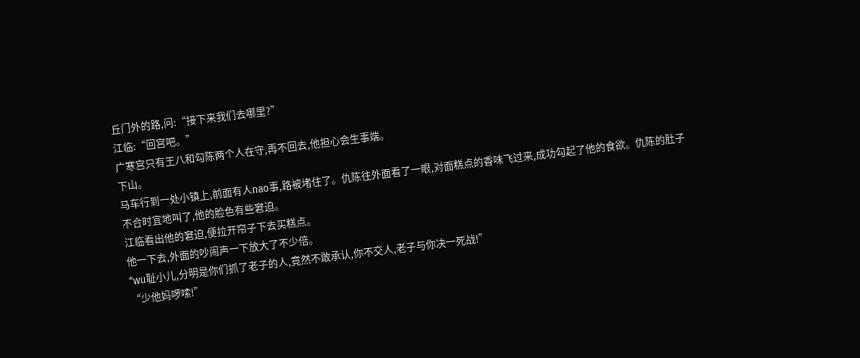丘门外的路,问:“接下来我们去哪里?”
江临:“回宫吧。”
广寒宫只有王八和勾陈两个人在守,再不回去,他担心会生事端。
下山。
马车行到一处小镇上,前面有人nao事,路被堵住了。仇陈往外面看了一眼,对面糕点的香味飞过来,成功勾起了他的食欲。仇陈的肚子不合时宜地叫了,他的脸色有些窘迫。
江临看出他的窘迫,便拉开帘子下去买糕点。
他一下去,外面的吵闹声一下放大了不少倍。
“wu耻小儿,分明是你们抓了老子的人,竟然不敢承认,你不交人,老子与你决一死战!”
“少他妈啰嗦!”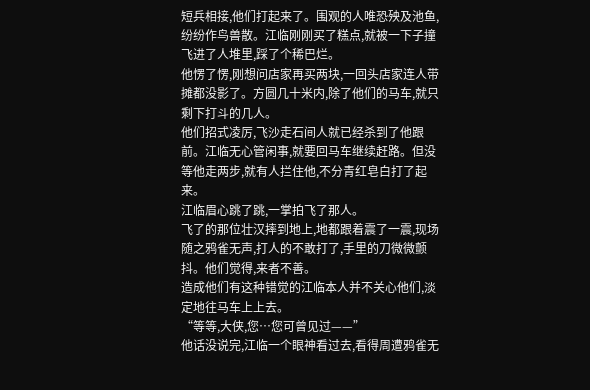短兵相接,他们打起来了。围观的人唯恐殃及池鱼,纷纷作鸟兽散。江临刚刚买了糕点,就被一下子撞飞进了人堆里,踩了个稀巴烂。
他愣了愣,刚想问店家再买两块,一回头店家连人带摊都没影了。方圆几十米内,除了他们的马车,就只剩下打斗的几人。
他们招式凌厉,飞沙走石间人就已经杀到了他跟前。江临无心管闲事,就要回马车继续赶路。但没等他走两步,就有人拦住他,不分青红皂白打了起来。
江临眉心跳了跳,一掌拍飞了那人。
飞了的那位壮汉摔到地上,地都跟着震了一震,现场随之鸦雀无声,打人的不敢打了,手里的刀微微颤抖。他们觉得,来者不善。
造成他们有这种错觉的江临本人并不关心他们,淡定地往马车上上去。
“等等,大侠,您…您可曾见过——”
他话没说完,江临一个眼神看过去,看得周遭鸦雀无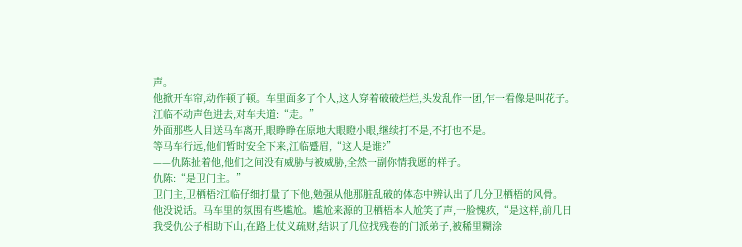声。
他掀开车帘,动作顿了顿。车里面多了个人,这人穿着破破烂烂,头发乱作一团,乍一看像是叫花子。江临不动声色进去,对车夫道:“走。”
外面那些人目送马车离开,眼睁睁在原地大眼瞪小眼,继续打不是,不打也不是。
等马车行远,他们暂时安全下来,江临蹙眉,“这人是谁?”
——仇陈扯着他,他们之间没有威胁与被威胁,全然一副你情我愿的样子。
仇陈:“是卫门主。”
卫门主,卫栖梧?江临仔细打量了下他,勉强从他那脏乱破的体态中辨认出了几分卫栖梧的风骨。
他没说话。马车里的氛围有些尴尬。尴尬来源的卫栖梧本人尬笑了声,一脸愧疚,“是这样,前几日我受仇公子相助下山,在路上仗义疏财,结识了几位找残卷的门派弟子,被稀里糊涂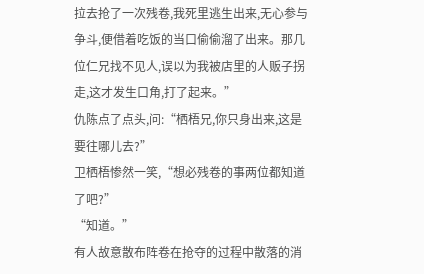拉去抢了一次残卷,我死里逃生出来,无心参与争斗,便借着吃饭的当口偷偷溜了出来。那几位仁兄找不见人,误以为我被店里的人贩子拐走,这才发生口角,打了起来。”
仇陈点了点头,问:“栖梧兄,你只身出来,这是要往哪儿去?”
卫栖梧惨然一笑,“想必残卷的事两位都知道了吧?”
“知道。”
有人故意散布阵卷在抢夺的过程中散落的消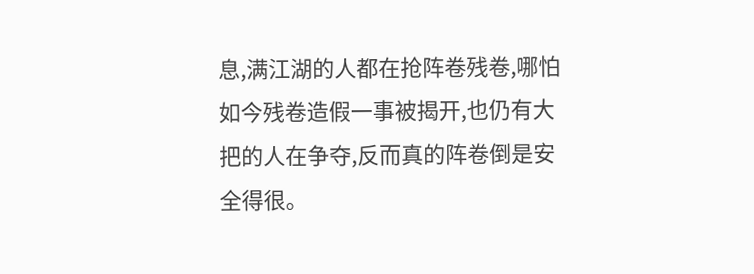息,满江湖的人都在抢阵卷残卷,哪怕如今残卷造假一事被揭开,也仍有大把的人在争夺,反而真的阵卷倒是安全得很。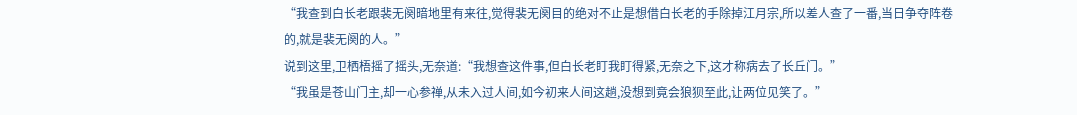“我查到白长老跟裴无阕暗地里有来往,觉得裴无阕目的绝对不止是想借白长老的手除掉江月宗,所以差人查了一番,当日争夺阵卷的,就是裴无阕的人。”
说到这里,卫栖梧摇了摇头,无奈道:“我想查这件事,但白长老盯我盯得紧,无奈之下,这才称病去了长丘门。”
“我虽是苍山门主,却一心参禅,从未入过人间,如今初来人间这趟,没想到竟会狼狈至此,让两位见笑了。”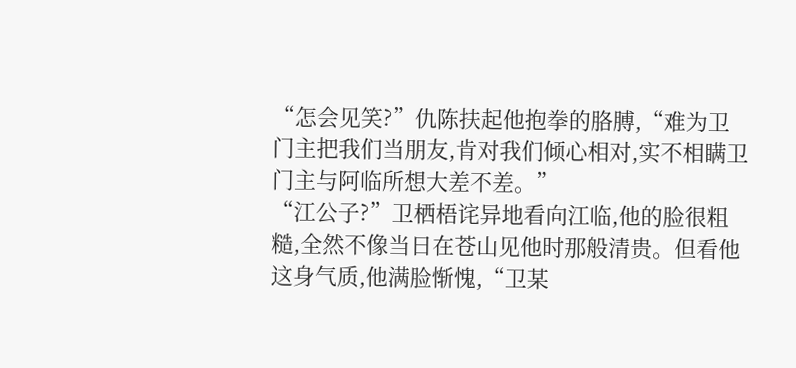“怎会见笑?”仇陈扶起他抱拳的胳膊,“难为卫门主把我们当朋友,肯对我们倾心相对,实不相瞒卫门主与阿临所想大差不差。”
“江公子?”卫栖梧诧异地看向江临,他的脸很粗糙,全然不像当日在苍山见他时那般清贵。但看他这身气质,他满脸惭愧,“卫某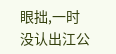眼拙,一时没认出江公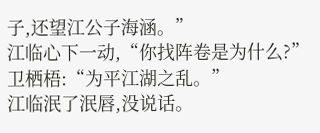子,还望江公子海涵。”
江临心下一动,“你找阵卷是为什么?”
卫栖梧:“为平江湖之乱。”
江临泯了泯唇,没说话。